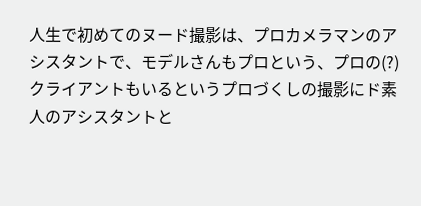人生で初めてのヌード撮影は、プロカメラマンのアシスタントで、モデルさんもプロという、プロの(?)クライアントもいるというプロづくしの撮影にド素人のアシスタントと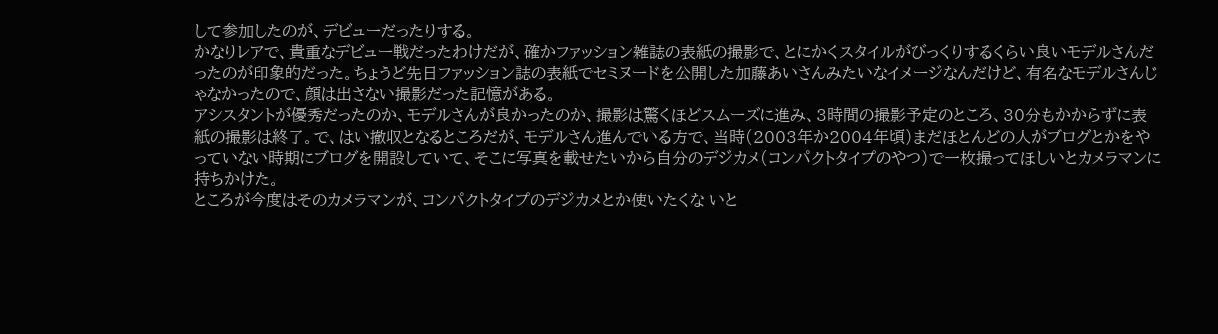して参加したのが、デビューだったりする。
かなりレアで、貴重なデビュー戦だったわけだが、確かファッション雑誌の表紙の撮影で、とにかくスタイルがびっくりするくらい良いモデルさんだったのが印象的だった。ちょうど先日ファッション誌の表紙でセミヌードを公開した加藤あいさんみたいなイメージなんだけど、有名なモデルさんじゃなかったので、顔は出さない撮影だった記憶がある。
アシスタントが優秀だったのか、モデルさんが良かったのか、撮影は驚くほどスムーズに進み、3時間の撮影予定のところ、30分もかからずに表紙の撮影は終了。で、はい撤収となるところだが、モデルさん進んでいる方で、当時(2003年か2004年頃)まだほとんどの人がブログとかをやっていない時期にブログを開設していて、そこに写真を載せたいから自分のデジカメ(コンパクトタイプのやつ)で一枚撮ってほしいとカメラマンに持ちかけた。
ところが今度はそのカメラマンが、コンパクトタイプのデジカメとか使いたくな いと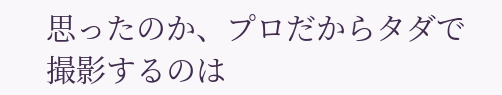思ったのか、プロだからタダで撮影するのは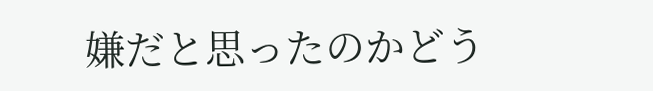嫌だと思ったのかどう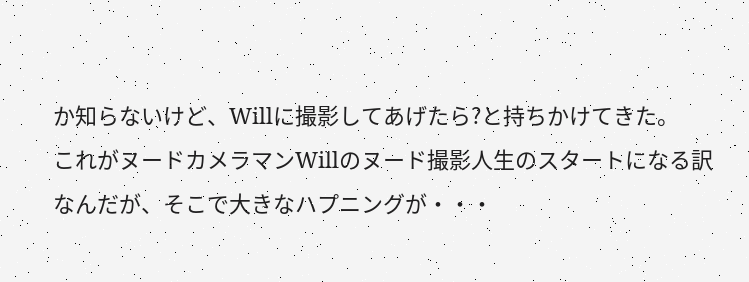か知らないけど、Willに撮影してあげたら?と持ちかけてきた。
これがヌードカメラマンWillのヌード撮影人生のスタートになる訳なんだが、そこで大きなハプニングが・・・